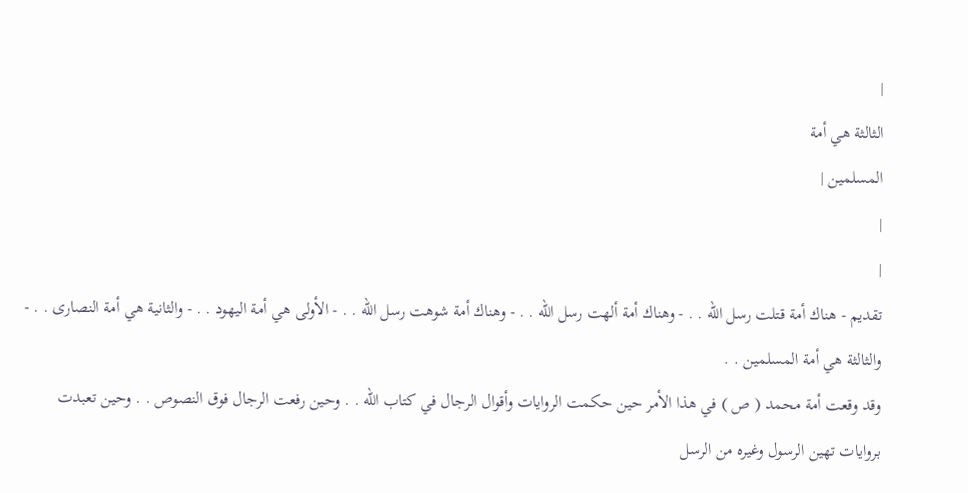|
الثالثة هي أمة
المسلمين |
|
|
تقديم - هناك أمة قتلت رسل الله . . - وهناك أمة ألهت رسل الله . . - وهناك أمة شوهت رسل الله . . - الأولى هي أمة اليهود . . - والثانية هي أمة النصارى . . - والثالثة هي أمة المسلمين . .
وقد وقعت أمة محمد ( ص ) في هذا الأمر حين حكمت الروايات وأقوال الرجال في كتاب الله . . وحين رفعت الرجال فوق النصوص . . وحين تعبدت بروايات تهين الرسول وغيره من الرسل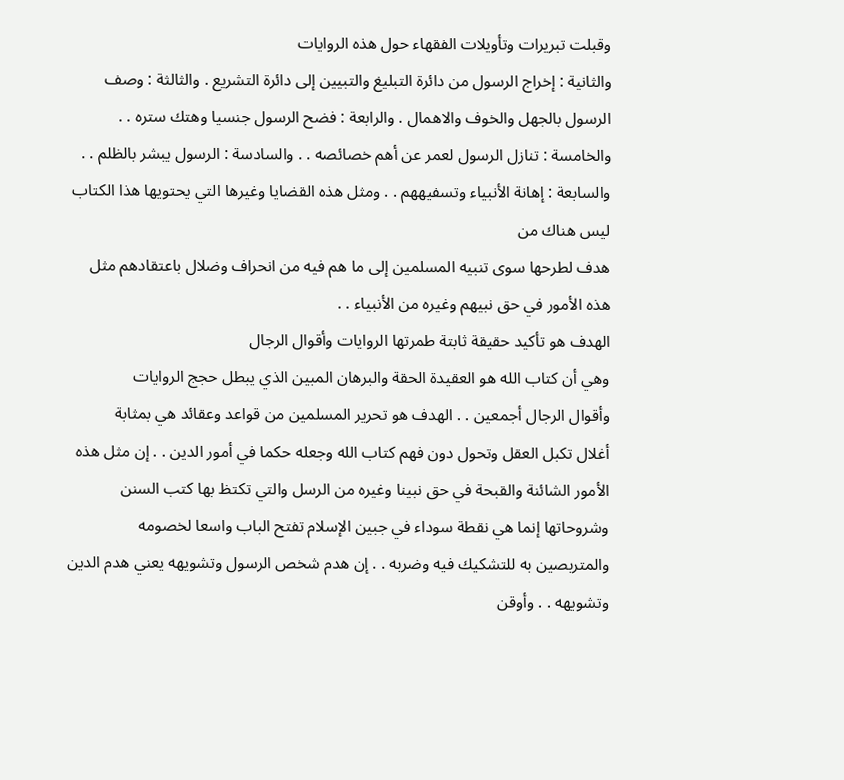وقبلت تبريرات وتأويلات الفقهاء حول هذه الروايات
والثانية : إخراج الرسول من دائرة التبليغ والتبيين إلى دائرة التشريع . والثالثة : وصف الرسول بالجهل والخوف والاهمال . والرابعة : فضح الرسول جنسيا وهتك ستره . . والخامسة : تنازل الرسول لعمر عن أهم خصائصه . . والسادسة : الرسول يبشر بالظلم . . والسابعة : إهانة الأنبياء وتسفيههم . . ومثل هذه القضايا وغيرها التي يحتويها هذا الكتاب ليس هناك من
هدف لطرحها سوى تنبيه المسلمين إلى ما هم فيه من انحراف وضلال باعتقادهم مثل
هذه الأمور في حق نبيهم وغيره من الأنبياء . .
الهدف هو تأكيد حقيقة ثابتة طمرتها الروايات وأقوال الرجال
وهي أن كتاب الله هو العقيدة الحقة والبرهان المبين الذي يبطل حجج الروايات
وأقوال الرجال أجمعين . . الهدف هو تحرير المسلمين من قواعد وعقائد هي بمثابة
أغلال تكبل العقل وتحول دون فهم كتاب الله وجعله حكما في أمور الدين . . إن مثل هذه
الأمور الشائنة والقبحة في حق نبينا وغيره من الرسل والتي تكتظ بها كتب السنن
وشروحاتها إنما هي نقطة سوداء في جبين الإسلام تفتح الباب واسعا لخصومه
والمتربصين به للتشكيك فيه وضربه . . إن هدم شخص الرسول وتشويهه يعني هدم الدين
وتشويهه . . وأوقن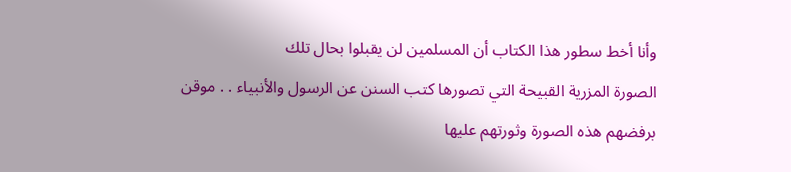وأنا أخط سطور هذا الكتاب أن المسلمين لن يقبلوا بحال تلك
الصورة المزرية القبيحة التي تصورها كتب السنن عن الرسول والأنبياء . . موقن
برفضهم هذه الصورة وثورتهم عليها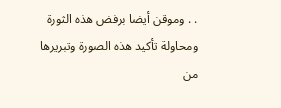. . وموقن أيضا برفض هذه الثورة
ومحاولة تأكيد هذه الصورة وتبريرها من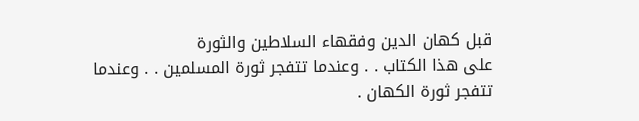قبل كهان الدين وفقهاء السلاطين والثورة
على هذا الكتاب . . وعندما تتفجر ثورة المسلمين . . وعندما تتفجر ثورة الكهان .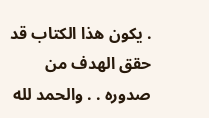. يكون هذا الكتاب قد حقق الهدف من صدوره . . والحمد لله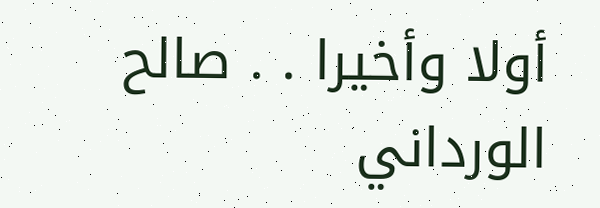أولا وأخيرا . . صالح الورداني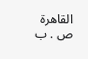القاهرة ص . ب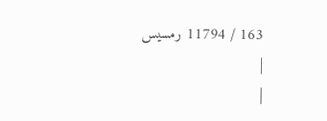163 / 11794 رمسيس
|
|